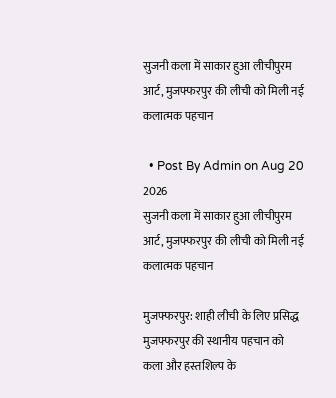सुजनी कला में साकार हुआ लीचीपुरम आर्ट, मुजफ्फरपुर की लीची को मिली नई कलात्मक पहचान

  • Post By Admin on Aug 20 2026
सुजनी कला में साकार हुआ लीचीपुरम आर्ट, मुजफ्फरपुर की लीची को मिली नई कलात्मक पहचान

मुजफ्फरपुर: शाही लीची के लिए प्रसिद्ध मुजफ्फरपुर की स्थानीय पहचान को कला और हस्तशिल्प के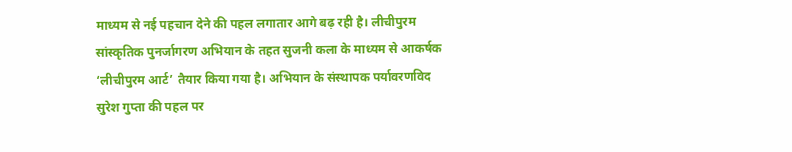माध्यम से नई पहचान देने की पहल लगातार आगे बढ़ रही है। लीचीपुरम सांस्कृतिक पुनर्जागरण अभियान के तहत सुजनी कला के माध्यम से आकर्षक ‘लीचीपुरम आर्ट’ तैयार किया गया है। अभियान के संस्थापक पर्यावरणविद सुरेश गुप्ता की पहल पर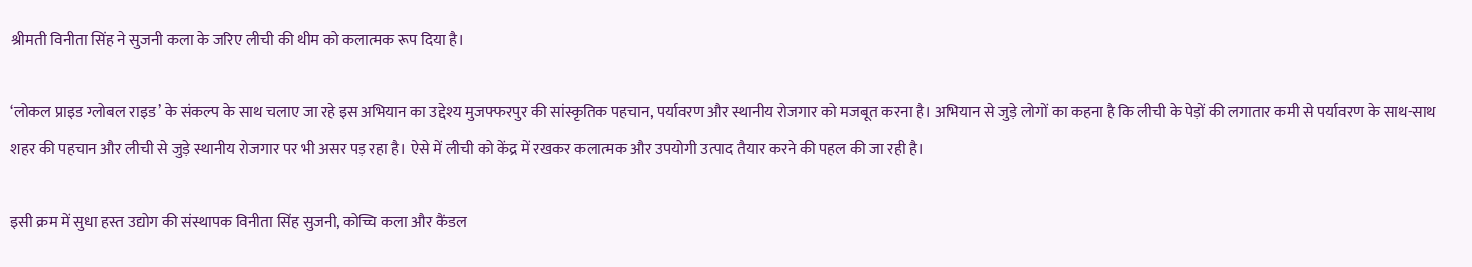श्रीमती विनीता सिंह ने सुजनी कला के जरिए लीची की थीम को कलात्मक रूप दिया है।

‘लोकल प्राइड ग्लोबल राइड’ के संकल्प के साथ चलाए जा रहे इस अभियान का उद्देश्य मुजफ्फरपुर की सांस्कृतिक पहचान, पर्यावरण और स्थानीय रोजगार को मजबूत करना है। अभियान से जुड़े लोगों का कहना है कि लीची के पेड़ों की लगातार कमी से पर्यावरण के साथ-साथ शहर की पहचान और लीची से जुड़े स्थानीय रोजगार पर भी असर पड़ रहा है। ऐसे में लीची को केंद्र में रखकर कलात्मक और उपयोगी उत्पाद तैयार करने की पहल की जा रही है।

इसी क्रम में सुधा हस्त उद्योग की संस्थापक विनीता सिंह सुजनी, कोच्चि कला और कैंडल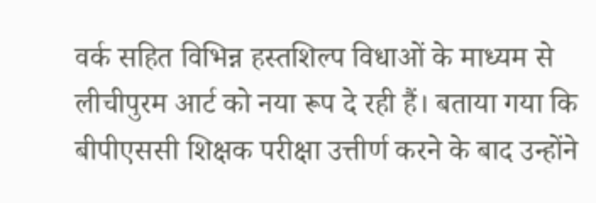वर्क सहित विभिन्न हस्तशिल्प विधाओं के माध्यम से लीचीपुरम आर्ट को नया रूप दे रही हैं। बताया गया कि बीपीएससी शिक्षक परीक्षा उत्तीर्ण करने के बाद उन्होंने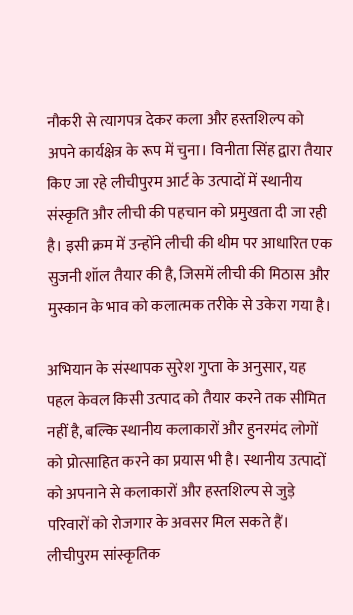नौकरी से त्यागपत्र देकर कला और हस्तशिल्प को अपने कार्यक्षेत्र के रूप में चुना। विनीता सिंह द्वारा तैयार किए जा रहे लीचीपुरम आर्ट के उत्पादों में स्थानीय संस्कृति और लीची की पहचान को प्रमुखता दी जा रही है। इसी क्रम में उन्होंने लीची की थीम पर आधारित एक सुजनी शॉल तैयार की है, जिसमें लीची की मिठास और मुस्कान के भाव को कलात्मक तरीके से उकेरा गया है।

अभियान के संस्थापक सुरेश गुप्ता के अनुसार, यह पहल केवल किसी उत्पाद को तैयार करने तक सीमित नहीं है, बल्कि स्थानीय कलाकारों और हुनरमंद लोगों को प्रोत्साहित करने का प्रयास भी है। स्थानीय उत्पादों को अपनाने से कलाकारों और हस्तशिल्प से जुड़े परिवारों को रोजगार के अवसर मिल सकते हैं। लीचीपुरम सांस्कृतिक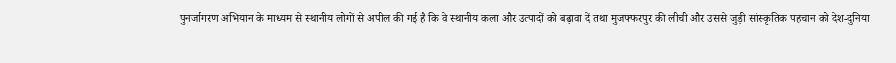पुनर्जागरण अभियान के माध्यम से स्थानीय लोगों से अपील की गई है कि वे स्थानीय कला और उत्पादों को बढ़ावा दें तथा मुजफ्फरपुर की लीची और उससे जुड़ी सांस्कृतिक पहचान को देश-दुनिया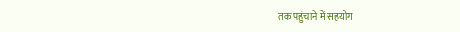तक पहुंचाने में सहयोग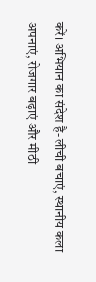करें। अभियान का संदेश है-लीची बचाएं, स्थानीय कला अपनाएं, रोजगार बढ़ाएं और मीठी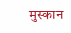मुस्कान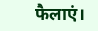फैलाएं।